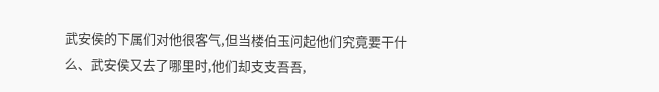武安侯的下属们对他很客气,但当楼伯玉问起他们究竟要干什么、武安侯又去了哪里时,他们却支支吾吾,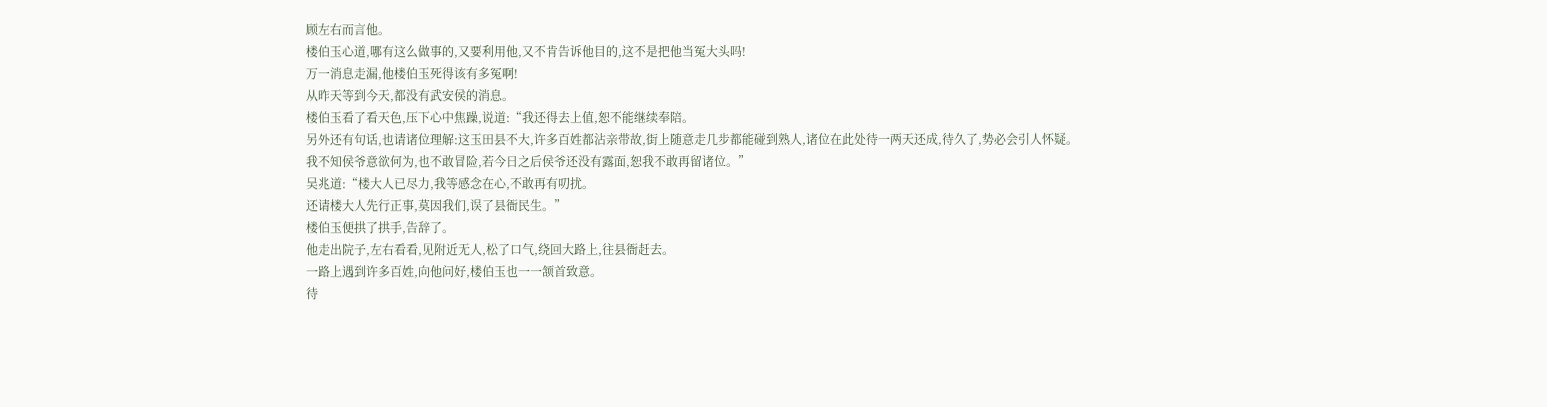顾左右而言他。
楼伯玉心道,哪有这么做事的,又要利用他,又不肯告诉他目的,这不是把他当冤大头吗!
万一消息走漏,他楼伯玉死得该有多冤啊!
从昨天等到今天,都没有武安侯的消息。
楼伯玉看了看天色,压下心中焦躁,说道:“我还得去上值,恕不能继续奉陪。
另外还有句话,也请诸位理解:这玉田县不大,许多百姓都沾亲带故,街上随意走几步都能碰到熟人,诸位在此处待一两天还成,待久了,势必会引人怀疑。
我不知侯爷意欲何为,也不敢冒险,若今日之后侯爷还没有露面,恕我不敢再留诸位。”
吴兆道:“楼大人已尽力,我等感念在心,不敢再有叨扰。
还请楼大人先行正事,莫因我们,误了县衙民生。”
楼伯玉便拱了拱手,告辞了。
他走出院子,左右看看,见附近无人,松了口气,绕回大路上,往县衙赶去。
一路上遇到许多百姓,向他问好,楼伯玉也一一颔首致意。
待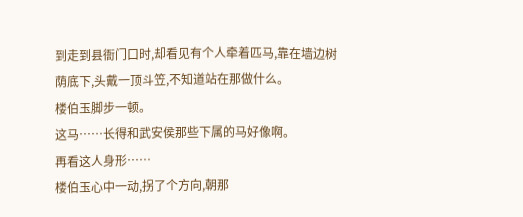到走到县衙门口时,却看见有个人牵着匹马,靠在墙边树荫底下,头戴一顶斗笠,不知道站在那做什么。
楼伯玉脚步一顿。
这马……长得和武安侯那些下属的马好像啊。
再看这人身形……
楼伯玉心中一动,拐了个方向,朝那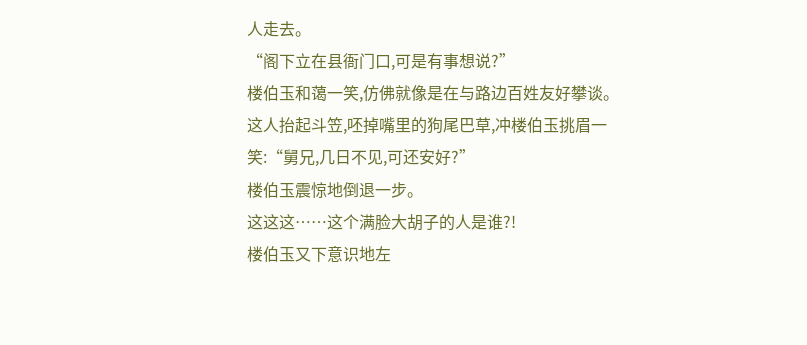人走去。
“阁下立在县衙门口,可是有事想说?”
楼伯玉和蔼一笑,仿佛就像是在与路边百姓友好攀谈。
这人抬起斗笠,呸掉嘴里的狗尾巴草,冲楼伯玉挑眉一笑:“舅兄,几日不见,可还安好?”
楼伯玉震惊地倒退一步。
这这这……这个满脸大胡子的人是谁?!
楼伯玉又下意识地左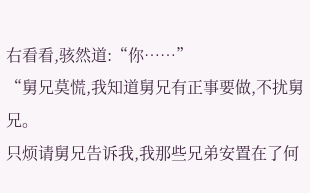右看看,骇然道:“你……”
“舅兄莫慌,我知道舅兄有正事要做,不扰舅兄。
只烦请舅兄告诉我,我那些兄弟安置在了何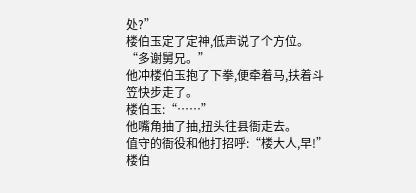处?”
楼伯玉定了定神,低声说了个方位。
“多谢舅兄。”
他冲楼伯玉抱了下拳,便牵着马,扶着斗笠快步走了。
楼伯玉:“……”
他嘴角抽了抽,扭头往县衙走去。
值守的衙役和他打招呼:“楼大人,早!”
楼伯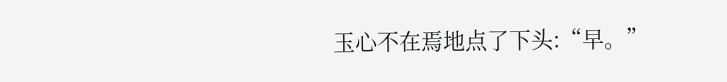玉心不在焉地点了下头:“早。”